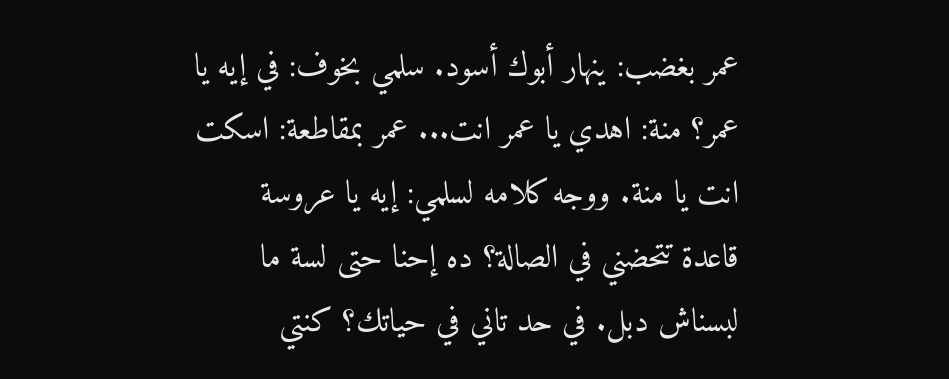عمر بغضب: ينهار أبوك أسود. سلمي بخوف: في إيه يا عمر؟ منة: اهدي يا عمر انت... عمر بمقاطعة: اسكت انت يا منة. ووجه كلامه لسلمي: إيه يا عروسة قاعدة تتحضني في الصالة؟ ده إحنا حتى لسة ما لبسناش دبل. في حد تاني في حياتك؟ كنتي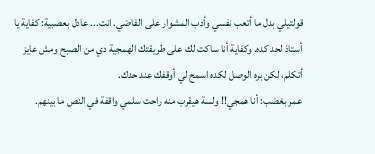قولتيلي بدل ما أتعب نفسي وأدب المشوار على الفاضي. انت... عادل بعصبية: كفاية يا أستاذ لحد كده. وكفاية أنا ساكت لك على طريقتك الهمجية دي من الصبح ومش عايز أتكلم، لكن بره الوصل لكده اسمح لي أوقفك عند حدك.
عمر بغضب: أنا همجي!! ولسة هيقرب منه راحت سلمي واقفة في النص ما بينهم.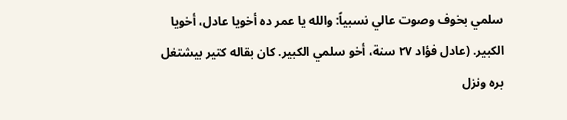سلمي بخوف وصوت عالي نسبياً: والله يا عمر ده أخويا عادل، أخويا الكبير. (عادل فؤاد ٢٧ سنة، أخو سلمي الكبير. كان بقاله كتير بيشتغل بره ونزل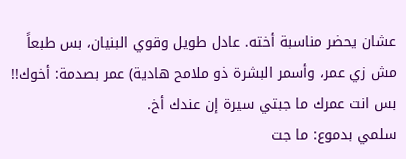عشان يحضر مناسبة أخته. عادل طويل وقوي البنيان، بس طبعاً مش زي عمر، وأسمر البشرة ذو ملامح هادية) عمر بصدمة: أخوك!! بس انت عمرك ما جبتي سيرة إن عندك أخ.
سلمي بدموع: ما جت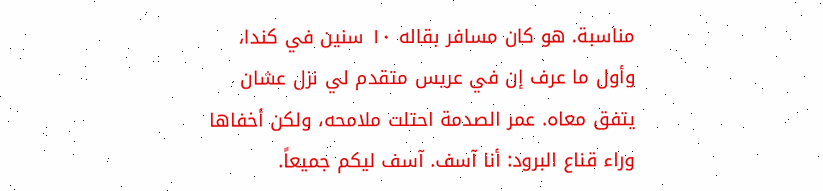مناسبة. هو كان مسافر بقاله ١٠ سنين في كندا، وأول ما عرف إن في عريس متقدم لي نزل عشان يتفق معاه. عمر الصدمة احتلت ملامحه، ولكن أخفاها وراء قناع البرود: أنا آسف. آسف ليكم جميعاً.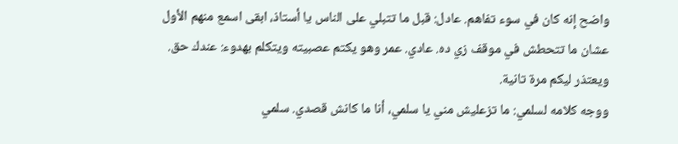واضح إنه كان في سوء تفاهم. عادل: قبل ما تتبلي على الناس يا أستاذ، ابقى اسمع منهم الأول عشان ما تتحطش في موقف زي ده. عادي. عمر وهو يكتم عصبيته ويتكلم بهدوء: عندك حق. ويعتذر ليكم مرة تانية.
ووجه كلامه لسلمي: ما تزعليش مني يا سلمي، أنا ما كانش قصدي. سلمي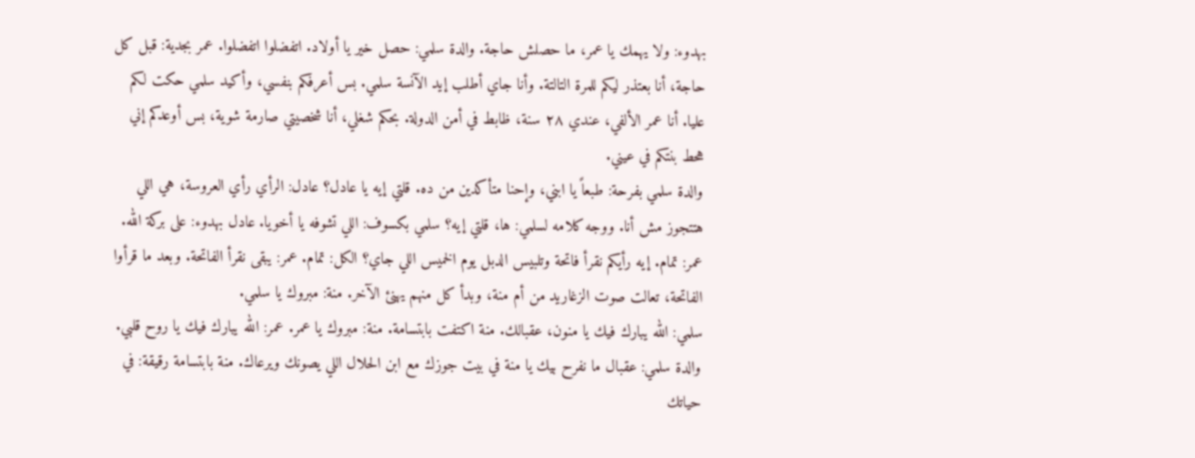بهدوء: ولا يهمك يا عمر، ما حصلش حاجة. والدة سلمي: حصل خير يا أولاد. اتفضلوا اتفضلوا. عمر بجدية: قبل كل حاجة، أنا بعتذر ليكم للمرة التالتة. وأنا جاي أطلب إيد الآنسة سلمي. بس أعرفكم بنفسي، وأكيد سلمي حكت لكم عليا. أنا عمر الألفي، عندي ٢٨ سنة، ظابط في أمن الدولة. بحكم شغلي، أنا شخصيتي صارمة شوية، بس أوعدكم إني هحط بنتكم في عيني.
والدة سلمي بفرحة: طبعاً يا ابني، وإحنا متأكدين من ده. قلتي إيه يا عادل؟ عادل: الرأي رأي العروسة، هي اللي هتتجوز مش أنا. ووجه كلامه لسلمي: ها، قلتي إيه؟ سلمي بكسوف: اللي تشوفه يا أخويا. عادل بهدوء: على بركة الله. عمر: تمام. إيه رأيكم نقرأ فاتحة وتلبيس الدبل يوم الخميس اللي جاي؟ الكل: تمام. عمر: يبقى نقرأ الفاتحة. وبعد ما قرأوا الفاتحة، تعالت صوت الزغاريد من أم منة، وبدأ كل منهم يهنئ الآخر. منة: مبروك يا سلمي.
سلمي: الله يبارك فيك يا منون، عقبالك. منة اكتفت بابتسامة. منة: مبروك يا عمر. عمر: الله يبارك فيك يا روح قلبي. والدة سلمي: عقبال ما نفرح بيك يا منة في بيت جوزك مع ابن الحلال اللي يصونك ويرعاك. منة بابتسامة رقيقة: في حياتك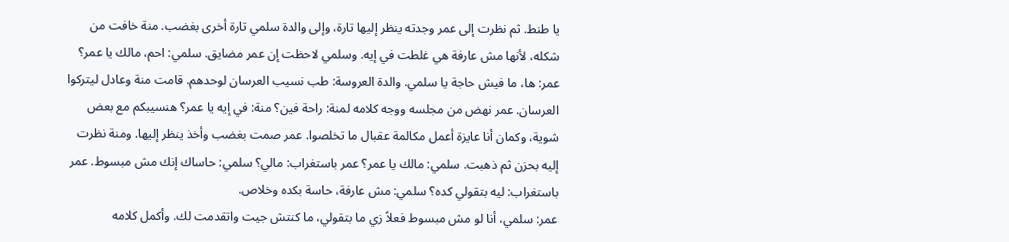يا طنط. ثم نظرت إلى عمر وجدته ينظر إليها تارة، وإلى والدة سلمي تارة أخرى بغضب. منة خافت من شكله، لأنها مش عارفة هي غلطت في إيه. وسلمي لاحظت إن عمر مضايق. سلمي: احم، مالك يا عمر؟
عمر: ها، ما فيش حاجة يا سلمي. والدة العروسة: طب نسيب العرسان لوحدهم. قامت منة وعادل ليتركوا العرسان. عمر نهض من مجلسه ووجه كلامه لمنة: راحة فين؟ منة: في إيه يا عمر؟ هنسيبكم مع بعض شوية، وكمان أنا عايزة أعمل مكالمة عقبال ما تخلصوا. عمر صمت بغضب وأخذ ينظر إليها. ومنة نظرت إليه بحزن ثم ذهبت. سلمي: مالك يا عمر؟ عمر باستغراب: مالي؟ سلمي: حاساك إنك مش مبسوط. عمر باستغراب: ليه بتقولي كده؟ سلمي: مش عارفة، حاسة بكده وخلاص.
عمر: سلمي، أنا لو مش مبسوط فعلاً زي ما بتقولي، ما كنتش جيت واتقدمت لك. وأكمل كلامه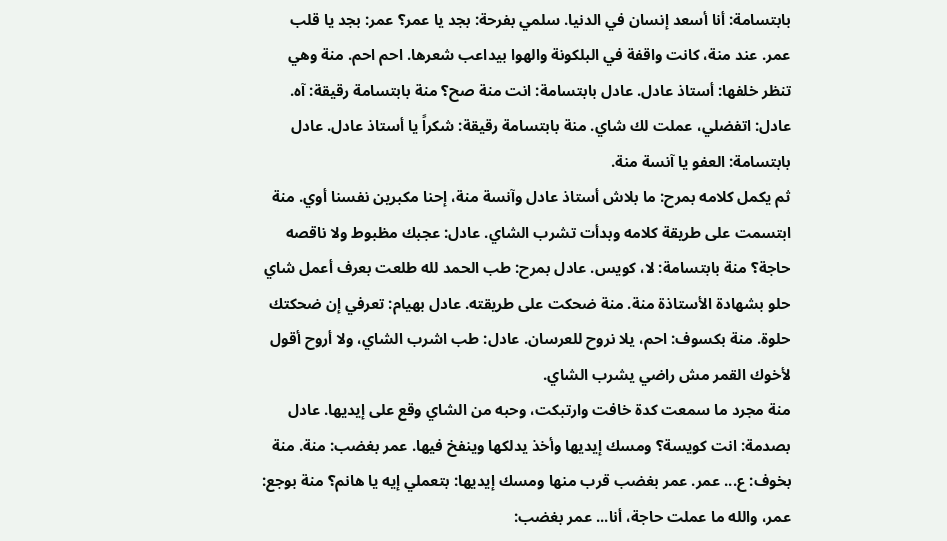بابتسامة: أنا أسعد إنسان في الدنيا. سلمي بفرحة: بجد يا عمر؟ عمر: بجد يا قلب عمر. عند منة، كانت واقفة في البلكونة والهوا بيداعب شعرها. احم احم. منة وهي تنظر خلفها: أستاذ عادل. عادل بابتسامة: انت منة صح؟ منة بابتسامة رقيقة: آه. عادل: اتفضلي، عملت لك شاي. منة بابتسامة رقيقة: شكراً يا أستاذ عادل. عادل بابتسامة: العفو يا آنسة منة.
ثم يكمل كلامه بمرح: ما بلاش أستاذ عادل وآنسة منة، إحنا مكبرين نفسنا أوي. منة ابتسمت على طريقة كلامه وبدأت تشرب الشاي. عادل: عجبك مظبوط ولا ناقصه حاجة؟ منة بابتسامة: لا، كويس. عادل بمرح: طب الحمد لله طلعت بعرف أعمل شاي حلو بشهادة الأستاذة منة. منة ضحكت على طريقته. عادل بهيام: تعرفي إن ضحكتك حلوة. منة بكسوف: احم، يلا نروح للعرسان. عادل: طب اشرب الشاي، ولا أروح أقول لأخوك القمر مش راضي يشرب الشاي.
منة مجرد ما سمعت كدة خافت وارتبكت، وحبه من الشاي وقع على إيديها. عادل بصدمة: انت كويسة؟ ومسك إيديها وأخذ يدلكها وينفخ فيها. عمر بغضب: منة. منة بخوف: ع... عمر. عمر بغضب قرب منها ومسك إيديها: بتعملي إيه يا هانم؟ منة بوجع: عمر، والله ما عملت حاجة، أنا... عمر بغضب: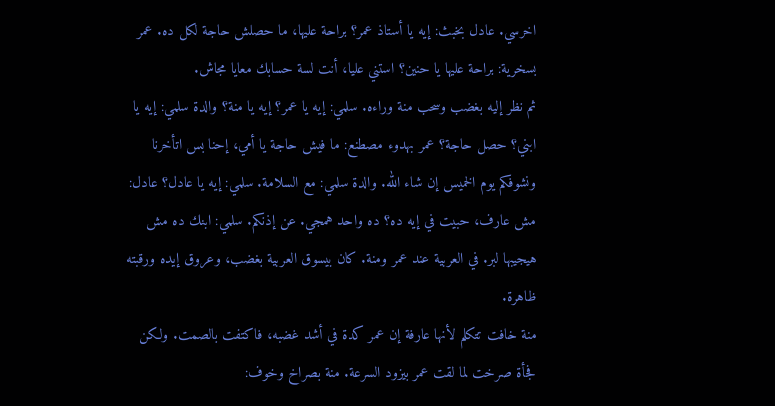اخرسي. عادل بخبث: إيه يا أستاذ عمر؟ براحة عليها، ما حصلش حاجة لكل ده. عمر بسخرية: براحة عليها يا حنين؟ استني عليا، أنت لسة حسابك معايا مجاش.
ثم نظر إليه بغضب وسحب منة وراءه. سلمي: إيه يا عمر؟ إيه يا منة؟ والدة سلمي: إيه يا ابني؟ حصل حاجة؟ عمر بهدوء مصطنع: ما فيش حاجة يا أمي، إحنا بس اتأخرنا ونشوفكم يوم الخميس إن شاء الله. والدة سلمي: مع السلامة. سلمي: إيه يا عادل؟ عادل: مش عارف، حبيت في إيه ده؟ ده واحد همجي. عن إذنكم. سلمي: ابنك ده مش هيجيبها لبر. في العربية عند عمر ومنة. كان بيسوق العربية بغضب، وعروق إيده ورقبته ظاهرة.
منة خافت تتكلم لأنها عارفة إن عمر كدة في أشد غضبه، فاكتفت بالصمت. ولكن فجأة صرخت لما لقت عمر بيزود السرعة. منة بصراخ وخوف: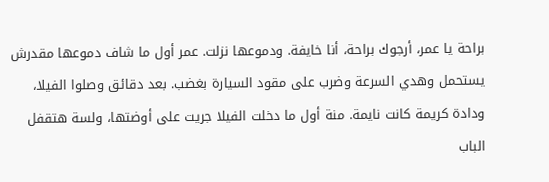براحة يا عمر، أرجوك براحة، أنا خايفة. ودموعها نزلت. عمر أول ما شاف دموعها مقدرش يستحمل وهدي السرعة وضرب على مقود السيارة بغضب. بعد دقائق وصلوا الفيلا، ودادة كريمة كانت نايمة. منة أول ما دخلت الفيلا جريت على أوضتها، ولسة هتقفل الباب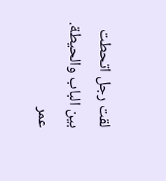لقت رجل اتحطت بين الباب والحيطة.
عمر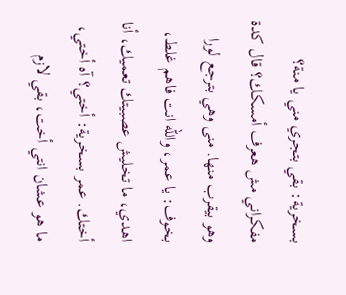بسخرية: بقي بتجري مني يا منة؟ مفكراني مش هعرف أمسكك؟ قال كدة وهو بيقرب منها. منى وهي بترجع لورا بخوف: يا عمر، والله انت فاهم غلط، اهدي، ما تخليش عصبيتك تعميك، أنا أختك. عمر بسخرية: أختي؟ آه أختي، ما هو عشان انتي أخت، بقي لازم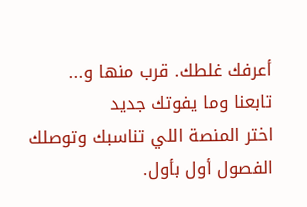أعرفك غلطك. قرب منها و...
تابعنا وما يفوتك جديد
اختر المنصة اللي تناسبك وتوصلك الفصول أول بأول.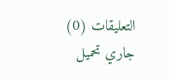التعليقات (0)
جاري تحميل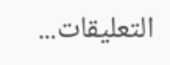التعليقات...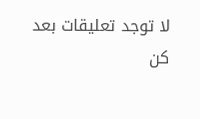لا توجد تعليقات بعد
كن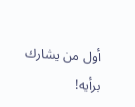أول من يشارك برأيه!